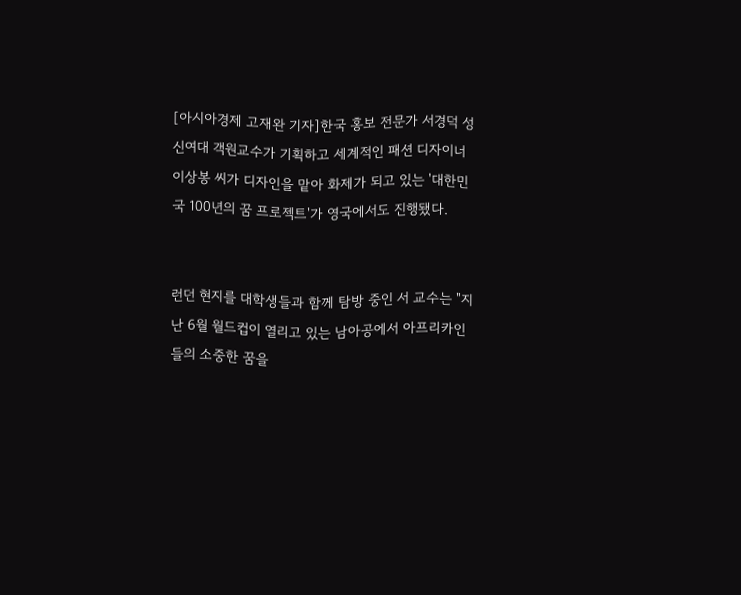[아시아경제 고재완 기자]한국 홍보 전문가 서경덕 성신여대 객원교수가 기획하고 세계적인 패션 디자이너 이상봉 씨가 디자인을 맡아 화제가 되고 있는 '대한민국 100년의 꿈 프로젝트'가 영국에서도 진행됐다.


런던 현지를 대학생들과 함께 탐방 중인 서 교수는 "지난 6월 월드컵이 열리고 있는 남아공에서 아프리카인들의 소중한 꿈을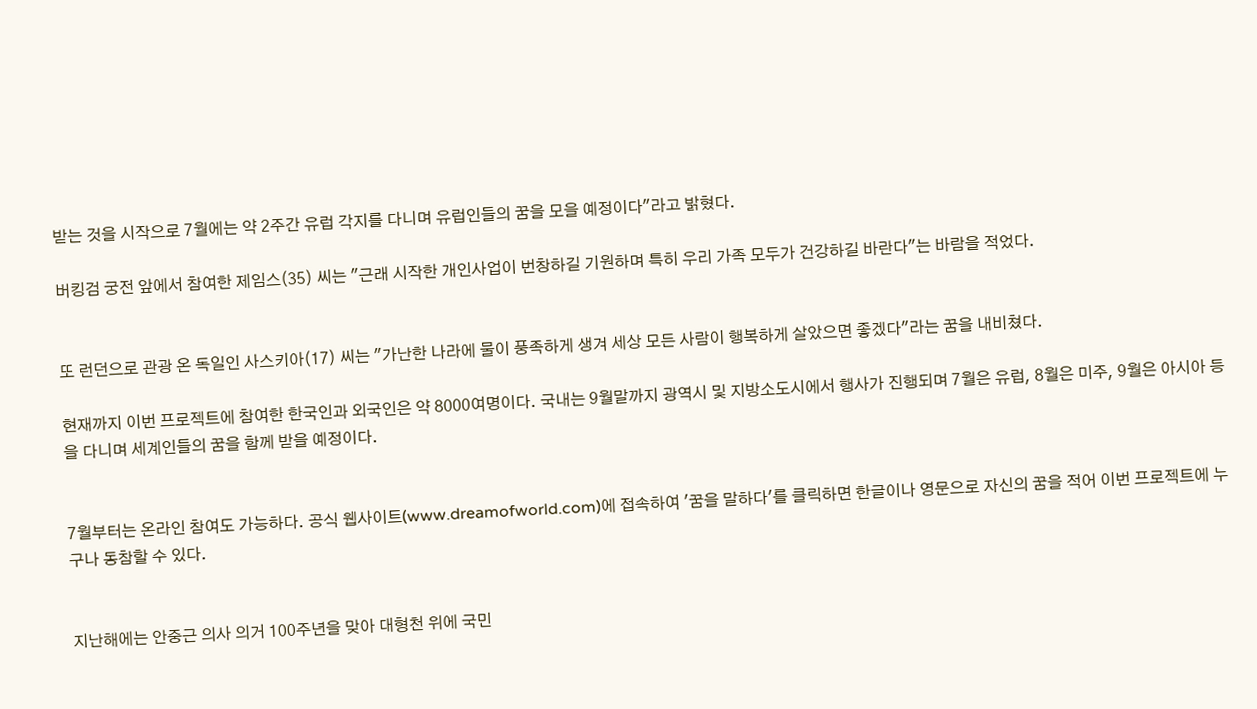받는 것을 시작으로 7월에는 약 2주간 유럽 각지를 다니며 유럽인들의 꿈을 모을 예정이다"라고 밝혔다.

버킹검 궁전 앞에서 참여한 제임스(35) 씨는 "근래 시작한 개인사업이 번창하길 기원하며 특히 우리 가족 모두가 건강하길 바란다"는 바람을 적었다.


또 런던으로 관광 온 독일인 사스키아(17) 씨는 "가난한 나라에 물이 풍족하게 생겨 세상 모든 사람이 행복하게 살았으면 좋겠다"라는 꿈을 내비쳤다.

현재까지 이번 프로젝트에 참여한 한국인과 외국인은 약 8000여명이다. 국내는 9월말까지 광역시 및 지방소도시에서 행사가 진행되며 7월은 유럽, 8월은 미주, 9월은 아시아 등을 다니며 세계인들의 꿈을 함께 받을 예정이다.


7월부터는 온라인 참여도 가능하다. 공식 웹사이트(www.dreamofworld.com)에 접속하여 '꿈을 말하다'를 클릭하면 한글이나 영문으로 자신의 꿈을 적어 이번 프로젝트에 누구나 동참할 수 있다.


지난해에는 안중근 의사 의거 100주년을 맞아 대형천 위에 국민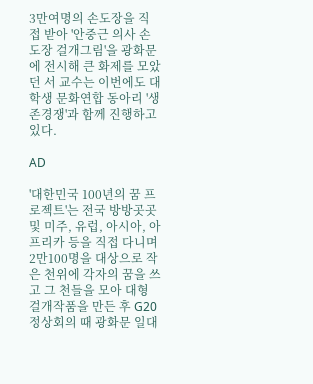3만여명의 손도장을 직접 받아 '안중근 의사 손도장 걸개그림'을 광화문에 전시해 큰 화제를 모았던 서 교수는 이번에도 대학생 문화연합 동아리 '생존경쟁'과 함께 진행하고 있다.

AD

'대한민국 100년의 꿈 프로젝트'는 전국 방방곳곳 및 미주, 유럽, 아시아, 아프리카 등을 직접 다니며 2만100명을 대상으로 작은 천위에 각자의 꿈을 쓰고 그 천들을 모아 대형 걸개작품을 만든 후 G20 정상회의 때 광화문 일대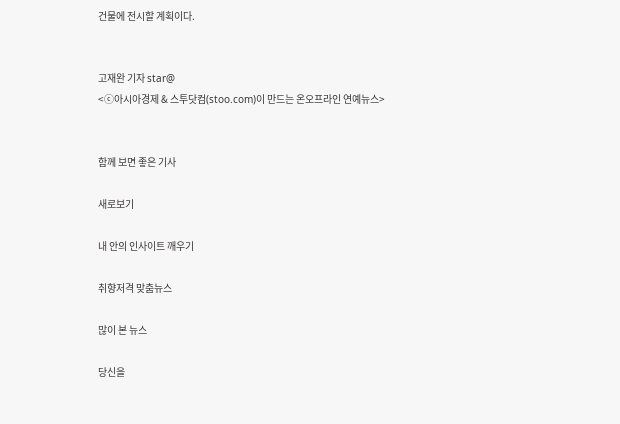건물에 전시할 계획이다.


고재완 기자 star@
<ⓒ아시아경제 & 스투닷컴(stoo.com)이 만드는 온오프라인 연예뉴스>


함께 보면 좋은 기사

새로보기

내 안의 인사이트 깨우기

취향저격 맞춤뉴스

많이 본 뉴스

당신을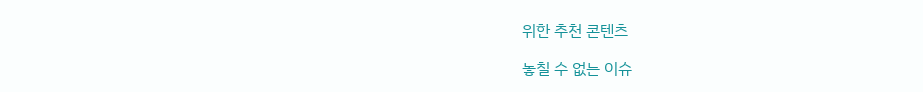위한 추천 콘텐츠

놓칠 수 없는 이슈